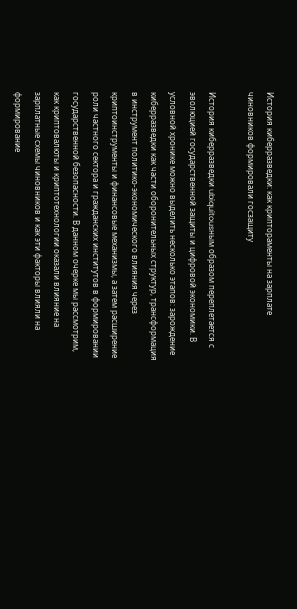История киберразведки: как криптораменты на зарплате чиновников формировали госзащиту

История киберразведки ubiquitousным образом переплетается с эволюцией государственной защиты и цифровой экономики. В условной хронике можно выделить несколько этапов: зарождение киберразведки как части оборонительных структур, трансформация в инструмент политико-экономического влияния через криптоинструменты и финансовые механизмы, а затем расширение роли частного сектора и гражданских институтов в формировании государственной безопасности. В данном очерке мы рассмотрим, как криптовалюты и криптотехнологии оказали влияние на зарплатные схемы чиновников и как эти факторы влияли на формирование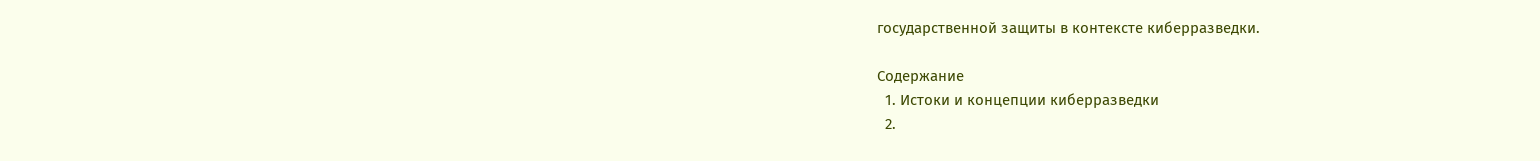государственной защиты в контексте киберразведки.

Содержание
  1. Истоки и концепции киберразведки
  2.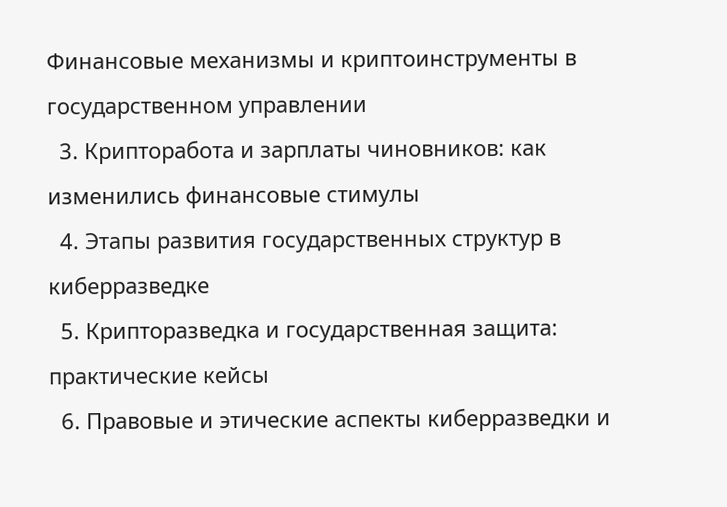Финансовые механизмы и криптоинструменты в государственном управлении
  3. Крипторабота и зарплаты чиновников: как изменились финансовые стимулы
  4. Этапы развития государственных структур в киберразведке
  5. Крипторазведка и государственная защита: практические кейсы
  6. Правовые и этические аспекты киберразведки и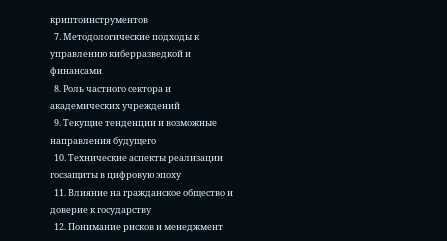криптоинструментов
  7. Методологические подходы к управлению киберразведкой и финансами
  8. Роль частного сектора и академических учреждений
  9. Текущие тенденции и возможные направления будущего
  10. Технические аспекты реализации госзащиты в цифровую эпоху
  11. Влияние на гражданское общество и доверие к государству
  12. Понимание рисков и менеджмент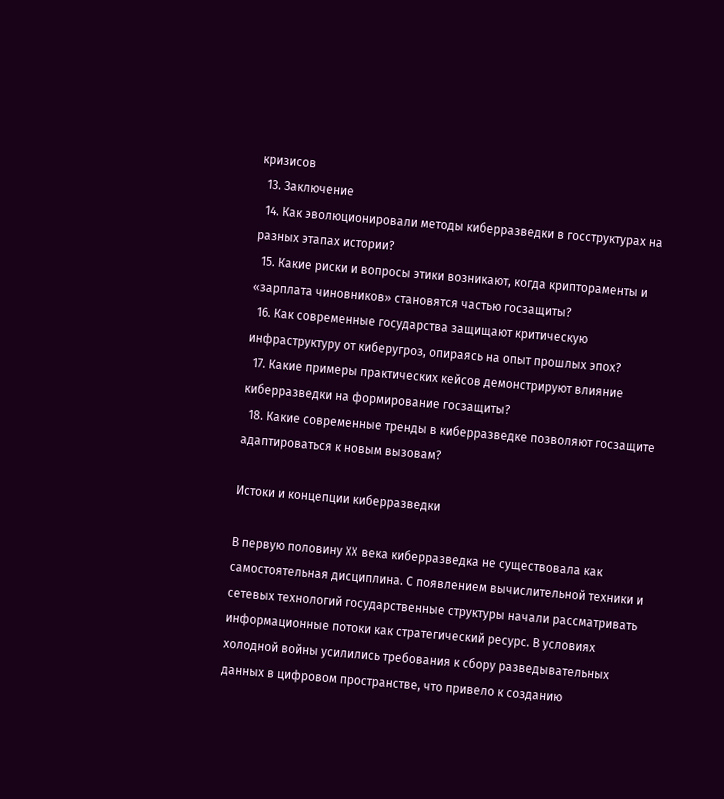кризисов
  13. Заключение
  14. Как эволюционировали методы киберразведки в госструктурах на разных этапах истории?
  15. Какие риски и вопросы этики возникают, когда криптораменты и «зарплата чиновников» становятся частью госзащиты?
  16. Как современные государства защищают критическую инфраструктуру от киберугроз, опираясь на опыт прошлых эпох?
  17. Какие примеры практических кейсов демонстрируют влияние киберразведки на формирование госзащиты?
  18. Какие современные тренды в киберразведке позволяют госзащите адаптироваться к новым вызовам?

Истоки и концепции киберразведки

В первую половину XX века киберразведка не существовала как самостоятельная дисциплина. С появлением вычислительной техники и сетевых технологий государственные структуры начали рассматривать информационные потоки как стратегический ресурс. В условиях холодной войны усилились требования к сбору разведывательных данных в цифровом пространстве, что привело к созданию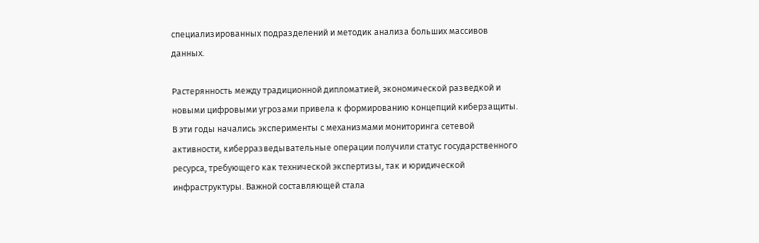специализированных подразделений и методик анализа больших массивов данных.

Растерянность между традиционной дипломатией, экономической разведкой и новыми цифровыми угрозами привела к формированию концепций киберзащиты. В эти годы начались эксперименты с механизмами мониторинга сетевой активности, киберразведывательные операции получили статус государственного ресурса, требующего как технической экспертизы, так и юридической инфраструктуры. Важной составляющей стала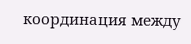координация между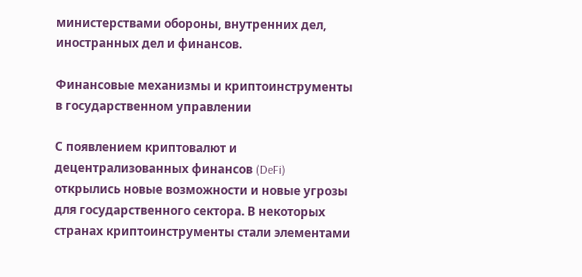министерствами обороны, внутренних дел, иностранных дел и финансов.

Финансовые механизмы и криптоинструменты в государственном управлении

С появлением криптовалют и децентрализованных финансов (DeFi) открылись новые возможности и новые угрозы для государственного сектора. В некоторых странах криптоинструменты стали элементами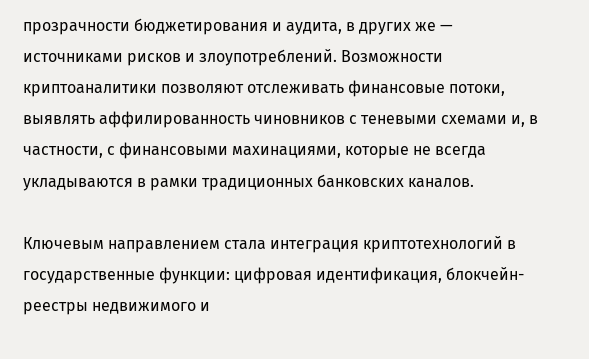прозрачности бюджетирования и аудита, в других же — источниками рисков и злоупотреблений. Возможности криптоаналитики позволяют отслеживать финансовые потоки, выявлять аффилированность чиновников с теневыми схемами и, в частности, с финансовыми махинациями, которые не всегда укладываются в рамки традиционных банковских каналов.

Ключевым направлением стала интеграция криптотехнологий в государственные функции: цифровая идентификация, блокчейн-реестры недвижимого и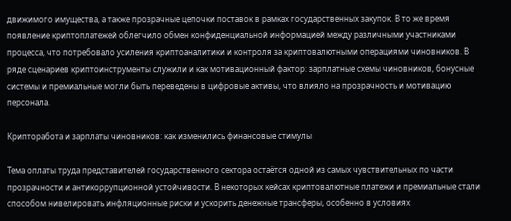движимого имущества, а также прозрачные цепочки поставок в рамках государственных закупок. В то же время появление криптоплатежей облегчило обмен конфиденциальной информацией между различными участниками процесса, что потребовало усиления криптоаналитики и контроля за криптовалютными операциями чиновников. В ряде сценариев криптоинструменты служили и как мотивационный фактор: зарплатные схемы чиновников, бонусные системы и премиальные могли быть переведены в цифровые активы, что влиялo на прозрачность и мотивацию персонала.

Крипторабота и зарплаты чиновников: как изменились финансовые стимулы

Тема оплаты труда представителей государственного сектора остаётся одной из самых чувствительных по части прозрачности и антикоррупционной устойчивости. В некоторых кейсах криптовалютные платежи и премиальные стали способом нивелировать инфляционные риски и ускорить денежные трансферы, особенно в условиях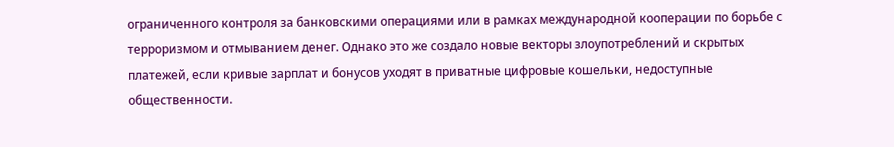ограниченного контроля за банковскими операциями или в рамках международной кооперации по борьбе с терроризмом и отмыванием денег. Однако это же создало новые векторы злоупотреблений и скрытых платежей, если кривые зарплат и бонусов уходят в приватные цифровые кошельки, недоступные общественности.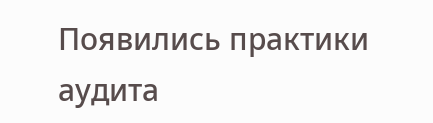Появились практики аудита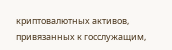криптовалютных активов, привязанных к госслужащим,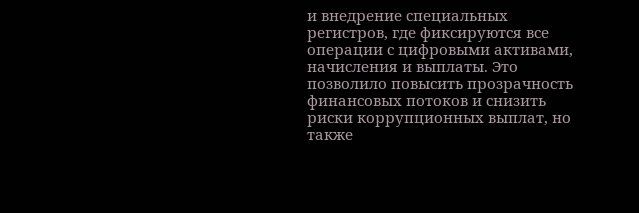и внедрение специальных регистров, где фиксируются все операции с цифровыми активами, начисления и выплаты. Это позволило повысить прозрачность финансовых потоков и снизить риски коррупционных выплат, но также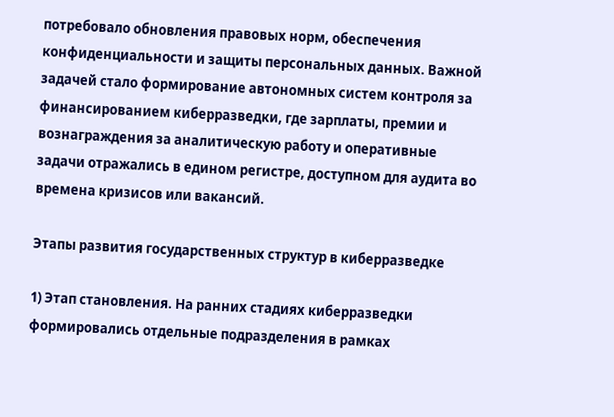потребовало обновления правовых норм, обеспечения конфиденциальности и защиты персональных данных. Важной задачей стало формирование автономных систем контроля за финансированием киберразведки, где зарплаты, премии и вознаграждения за аналитическую работу и оперативные задачи отражались в едином регистре, доступном для аудита во времена кризисов или вакансий.

Этапы развития государственных структур в киберразведке

1) Этап становления. На ранних стадиях киберразведки формировались отдельные подразделения в рамках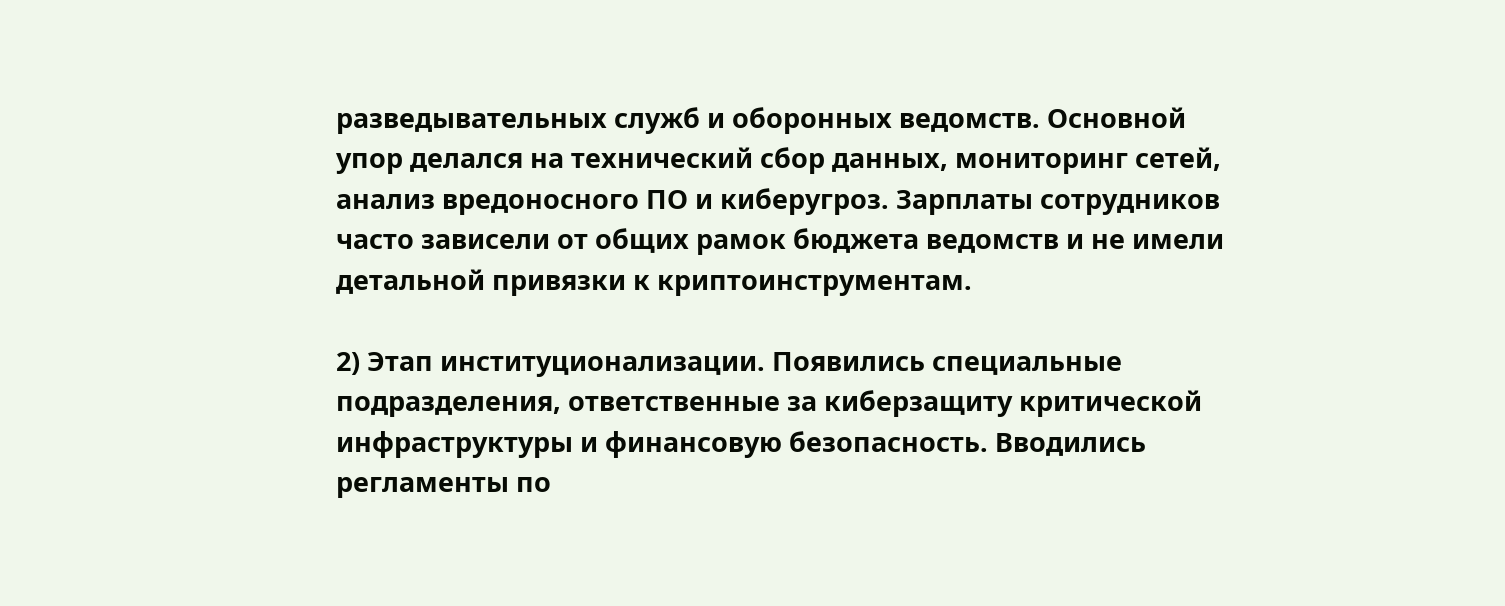разведывательных служб и оборонных ведомств. Основной упор делался на технический сбор данных, мониторинг сетей, анализ вредоносного ПО и киберугроз. Зарплаты сотрудников часто зависели от общих рамок бюджета ведомств и не имели детальной привязки к криптоинструментам.

2) Этап институционализации. Появились специальные подразделения, ответственные за киберзащиту критической инфраструктуры и финансовую безопасность. Вводились регламенты по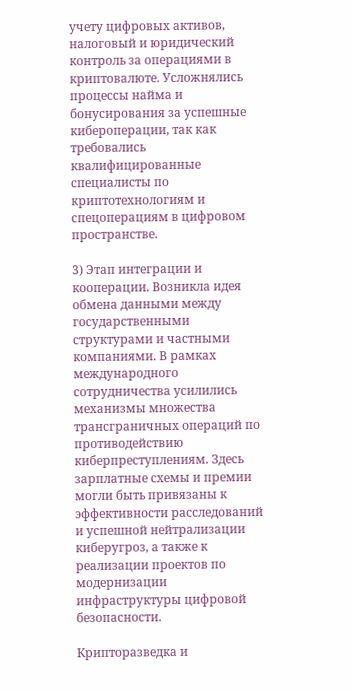учету цифровых активов, налоговый и юридический контроль за операциями в криптовалюте. Усложнялись процессы найма и бонусирования за успешные кибероперации, так как требовались квалифицированные специалисты по криптотехнологиям и спецоперациям в цифровом пространстве.

3) Этап интеграции и кооперации. Возникла идея обмена данными между государственными структурами и частными компаниями. В рамках международного сотрудничества усилились механизмы множества трансграничных операций по противодействию киберпреступлениям. Здесь зарплатные схемы и премии могли быть привязаны к эффективности расследований и успешной нейтрализации киберугроз, а также к реализации проектов по модернизации инфраструктуры цифровой безопасности.

Крипторазведка и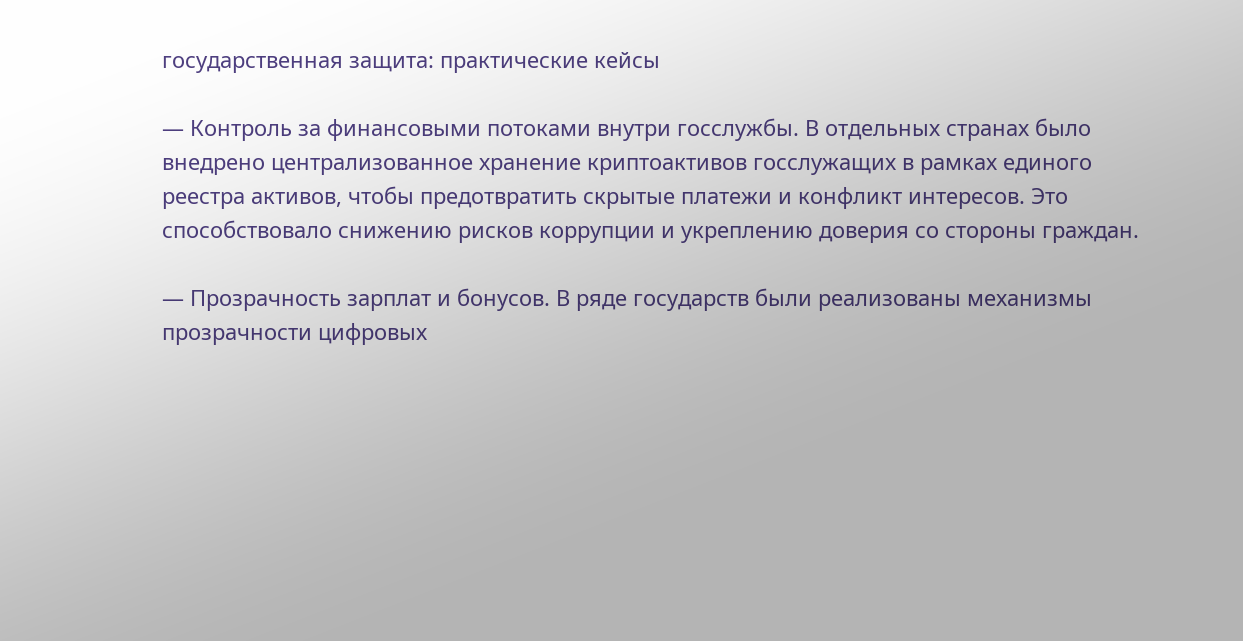государственная защита: практические кейсы

— Контроль за финансовыми потоками внутри госслужбы. В отдельных странах было внедрено централизованное хранение криптоактивов госслужащих в рамках единого реестра активов, чтобы предотвратить скрытые платежи и конфликт интересов. Это способствовало снижению рисков коррупции и укреплению доверия со стороны граждан.

— Прозрачность зарплат и бонусов. В ряде государств были реализованы механизмы прозрачности цифровых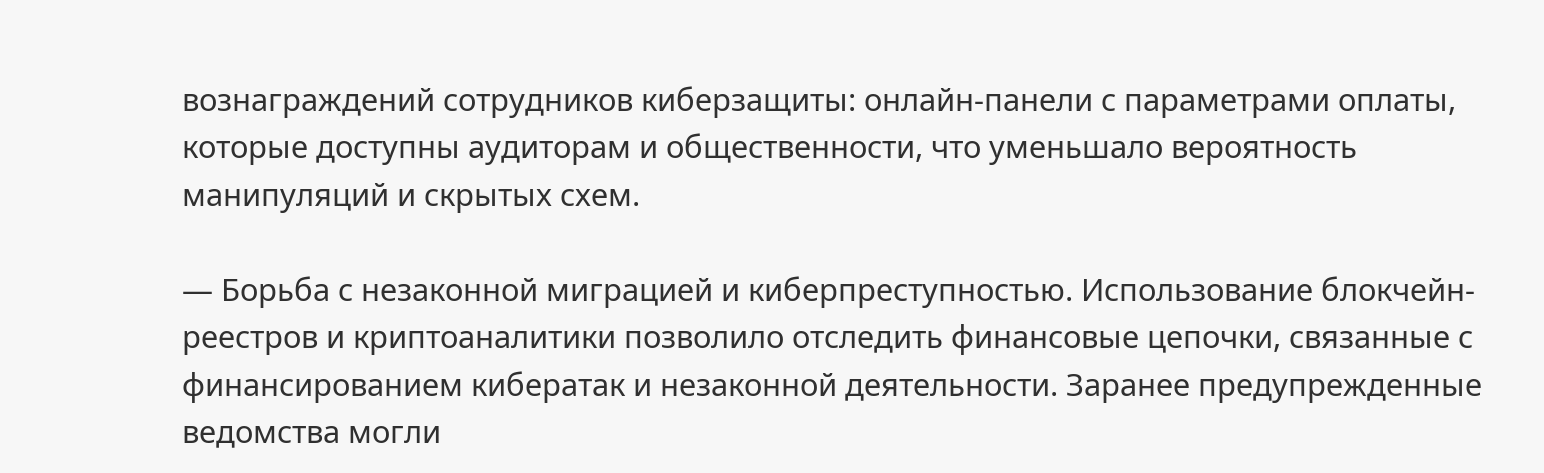вознаграждений сотрудников киберзащиты: онлайн-панели с параметрами оплаты, которые доступны аудиторам и общественности, что уменьшало вероятность манипуляций и скрытых схем.

— Борьба с незаконной миграцией и киберпреступностью. Использование блокчейн-реестров и криптоаналитики позволило отследить финансовые цепочки, связанные с финансированием кибератак и незаконной деятельности. Заранее предупрежденные ведомства могли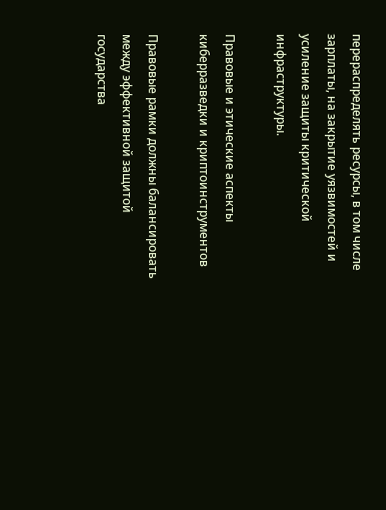перераспределять ресурсы, в том числе зарплаты, на закрытие уязвимостей и усиление защиты критической инфраструктуры.

Правовые и этические аспекты киберразведки и криптоинструментов

Правовые рамки должны балансировать между эффективной защитой государства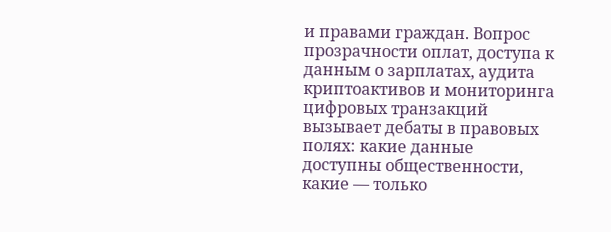и правами граждан. Вопрос прозрачности оплат, доступа к данным о зарплатах, аудита криптоактивов и мониторинга цифровых транзакций вызывает дебаты в правовых полях: какие данные доступны общественности, какие — только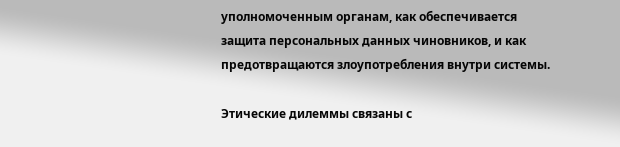уполномоченным органам, как обеспечивается защита персональных данных чиновников, и как предотвращаются злоупотребления внутри системы.

Этические дилеммы связаны с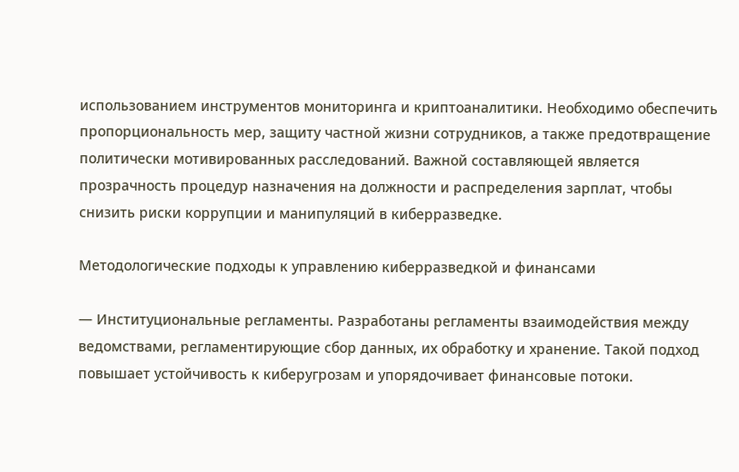использованием инструментов мониторинга и криптоаналитики. Необходимо обеспечить пропорциональность мер, защиту частной жизни сотрудников, а также предотвращение политически мотивированных расследований. Важной составляющей является прозрачность процедур назначения на должности и распределения зарплат, чтобы снизить риски коррупции и манипуляций в киберразведке.

Методологические подходы к управлению киберразведкой и финансами

— Институциональные регламенты. Разработаны регламенты взаимодействия между ведомствами, регламентирующие сбор данных, их обработку и хранение. Такой подход повышает устойчивость к киберугрозам и упорядочивает финансовые потоки.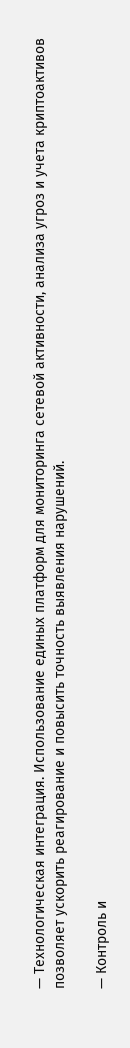— Технологическая интеграция. Использование единых платформ для мониторинга сетевой активности, анализа угроз и учета криптоактивов позволяет ускорить реагирование и повысить точность выявления нарушений.

— Контроль и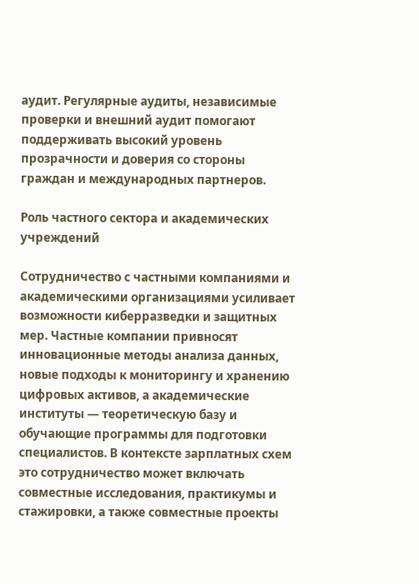аудит. Регулярные аудиты, независимые проверки и внешний аудит помогают поддерживать высокий уровень прозрачности и доверия со стороны граждан и международных партнеров.

Роль частного сектора и академических учреждений

Сотрудничество с частными компаниями и академическими организациями усиливает возможности киберразведки и защитных мер. Частные компании привносят инновационные методы анализа данных, новые подходы к мониторингу и хранению цифровых активов, а академические институты — теоретическую базу и обучающие программы для подготовки специалистов. В контексте зарплатных схем это сотрудничество может включать совместные исследования, практикумы и стажировки, а также совместные проекты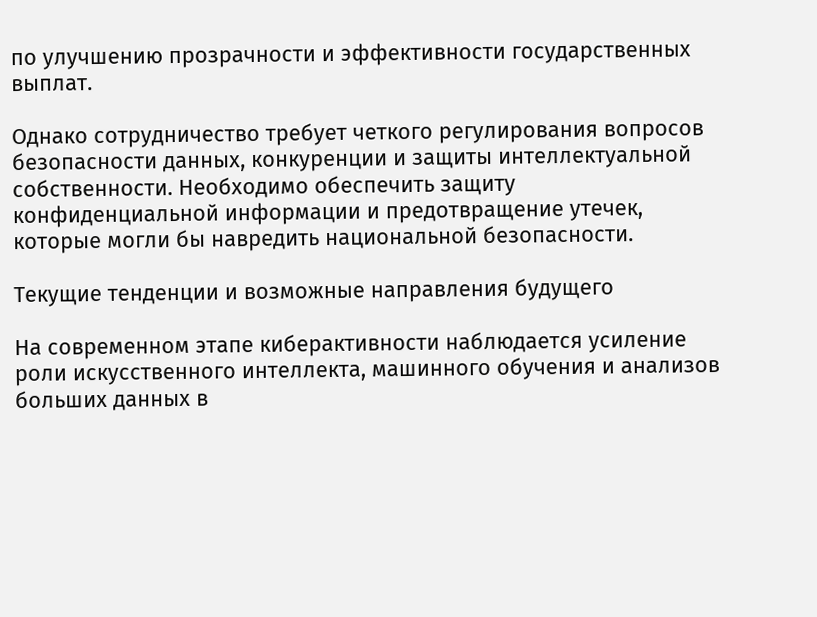по улучшению прозрачности и эффективности государственных выплат.

Однако сотрудничество требует четкого регулирования вопросов безопасности данных, конкуренции и защиты интеллектуальной собственности. Необходимо обеспечить защиту конфиденциальной информации и предотвращение утечек, которые могли бы навредить национальной безопасности.

Текущие тенденции и возможные направления будущего

На современном этапе киберактивности наблюдается усиление роли искусственного интеллекта, машинного обучения и анализов больших данных в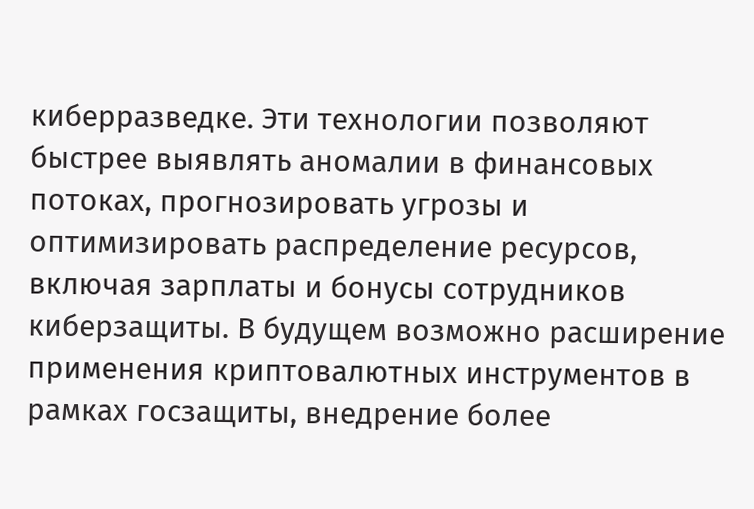киберразведке. Эти технологии позволяют быстрее выявлять аномалии в финансовых потоках, прогнозировать угрозы и оптимизировать распределение ресурсов, включая зарплаты и бонусы сотрудников киберзащиты. В будущем возможно расширение применения криптовалютных инструментов в рамках госзащиты, внедрение более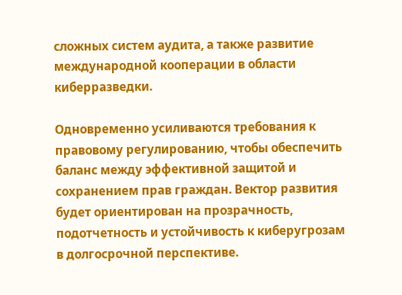сложных систем аудита, а также развитие международной кооперации в области киберразведки.

Одновременно усиливаются требования к правовому регулированию, чтобы обеспечить баланс между эффективной защитой и сохранением прав граждан. Вектор развития будет ориентирован на прозрачность, подотчетность и устойчивость к киберугрозам в долгосрочной перспективе.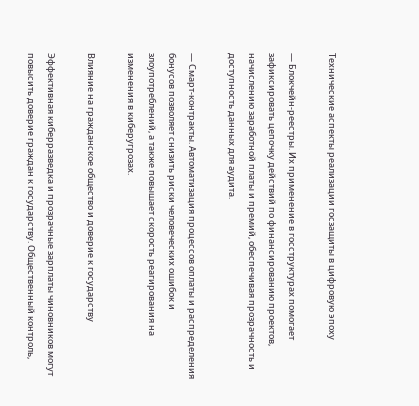Технические аспекты реализации госзащиты в цифровую эпоху

— Блокчейн-реестры. Их применение в госструктурах помогает зафиксировать цепочку действий по финансированию проектов, начислению заработной платы и премий, обеспечивая прозрачность и доступность данных для аудита.

— Смарт-контракты. Автоматизация процессов оплаты и распределения бонусов позволяет снизить риски человеческих ошибок и злоупотреблений, а также повышает скорость реагирования на изменения в киберугрозах.

Влияние на гражданское общество и доверие к государству

Эффективная киберразведка и прозрачные зарплаты чиновников могут повысить доверие граждан к государству. Общественный контроль,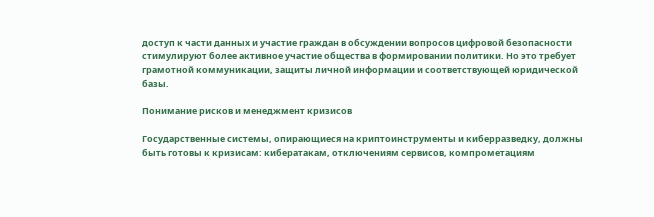доступ к части данных и участие граждан в обсуждении вопросов цифровой безопасности стимулируют более активное участие общества в формировании политики. Но это требует грамотной коммуникации, защиты личной информации и соответствующей юридической базы.

Понимание рисков и менеджмент кризисов

Государственные системы, опирающиеся на криптоинструменты и киберразведку, должны быть готовы к кризисам: кибератакам, отключениям сервисов, компрометациям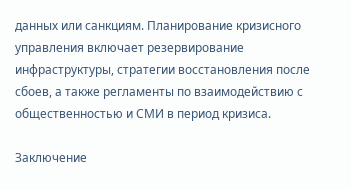данных или санкциям. Планирование кризисного управления включает резервирование инфраструктуры, стратегии восстановления после сбоев, а также регламенты по взаимодействию с общественностью и СМИ в период кризиса.

Заключение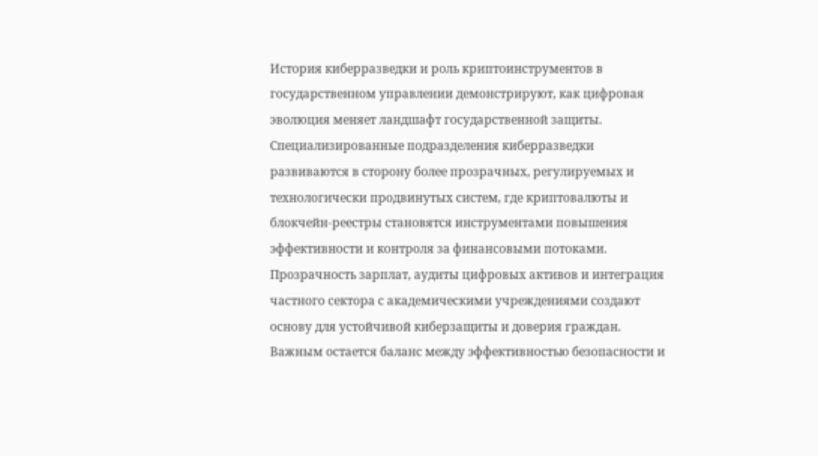История киберразведки и роль криптоинструментов в государственном управлении демонстрируют, как цифровая эволюция меняет ландшафт государственной защиты. Специализированные подразделения киберразведки развиваются в сторону более прозрачных, регулируемых и технологически продвинутых систем, где криптовалюты и блокчейн-реестры становятся инструментами повышения эффективности и контроля за финансовыми потоками. Прозрачность зарплат, аудиты цифровых активов и интеграция частного сектора с академическими учреждениями создают основу для устойчивой киберзащиты и доверия граждан. Важным остается баланс между эффективностью безопасности и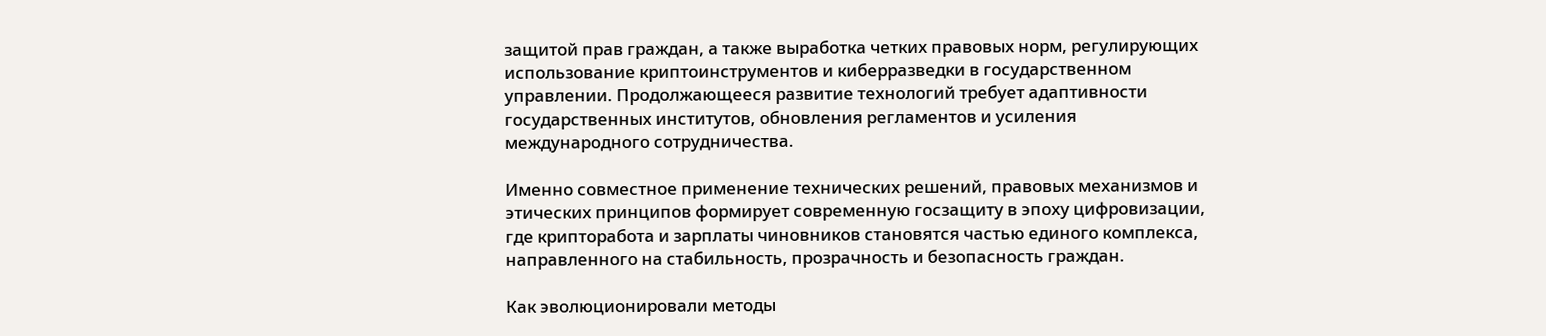защитой прав граждан, а также выработка четких правовых норм, регулирующих использование криптоинструментов и киберразведки в государственном управлении. Продолжающееся развитие технологий требует адаптивности государственных институтов, обновления регламентов и усиления международного сотрудничества.

Именно совместное применение технических решений, правовых механизмов и этических принципов формирует современную госзащиту в эпоху цифровизации, где крипторабота и зарплаты чиновников становятся частью единого комплекса, направленного на стабильность, прозрачность и безопасность граждан.

Как эволюционировали методы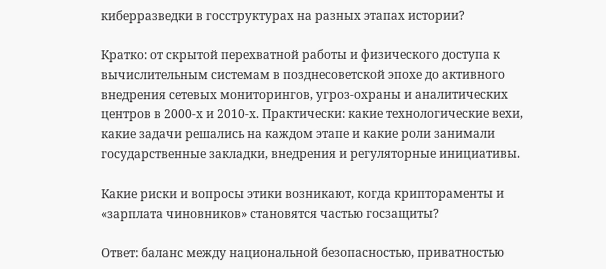киберразведки в госструктурах на разных этапах истории?

Кратко: от скрытой перехватной работы и физического доступа к вычислительным системам в позднесоветской эпохе до активного внедрения сетевых мониторингов, угроз-охраны и аналитических центров в 2000-х и 2010-х. Практически: какие технологические вехи, какие задачи решались на каждом этапе и какие роли занимали государственные закладки, внедрения и регуляторные инициативы.

Какие риски и вопросы этики возникают, когда криптораменты и «зарплата чиновников» становятся частью госзащиты?

Ответ: баланс между национальной безопасностью, приватностью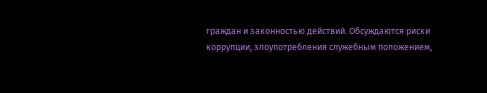граждан и законностью действий. Обсуждаются риски коррупции, злоупотребления служебным положением,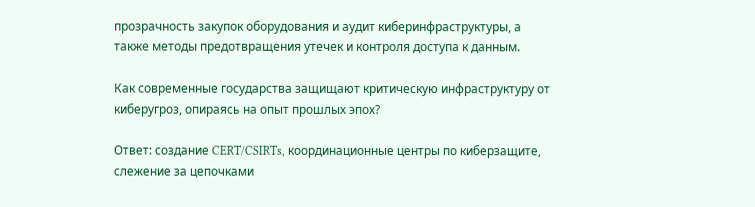прозрачность закупок оборудования и аудит киберинфраструктуры, а также методы предотвращения утечек и контроля доступа к данным.

Как современные государства защищают критическую инфраструктуру от киберугроз, опираясь на опыт прошлых эпох?

Ответ: создание CERT/CSIRTs, координационные центры по киберзащите, слежение за цепочками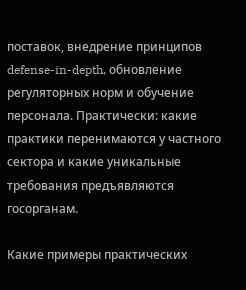поставок, внедрение принципов defense-in-depth, обновление регуляторных норм и обучение персонала. Практически: какие практики перенимаются у частного сектора и какие уникальные требования предъявляются госорганам.

Какие примеры практических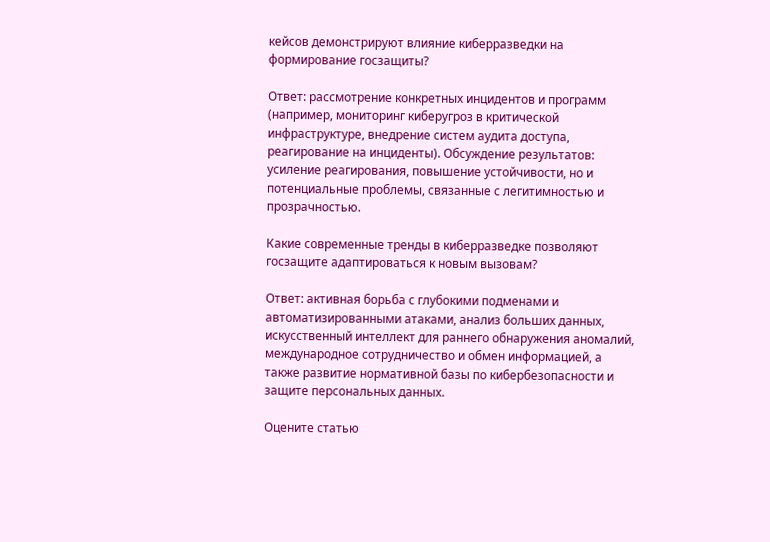кейсов демонстрируют влияние киберразведки на формирование госзащиты?

Ответ: рассмотрение конкретных инцидентов и программ (например, мониторинг киберугроз в критической инфраструктуре, внедрение систем аудита доступа, реагирование на инциденты). Обсуждение результатов: усиление реагирования, повышение устойчивости, но и потенциальные проблемы, связанные с легитимностью и прозрачностью.

Какие современные тренды в киберразведке позволяют госзащите адаптироваться к новым вызовам?

Ответ: активная борьба с глубокими подменами и автоматизированными атаками, анализ больших данных, искусственный интеллект для раннего обнаружения аномалий, международное сотрудничество и обмен информацией, а также развитие нормативной базы по кибербезопасности и защите персональных данных.

Оцените статью